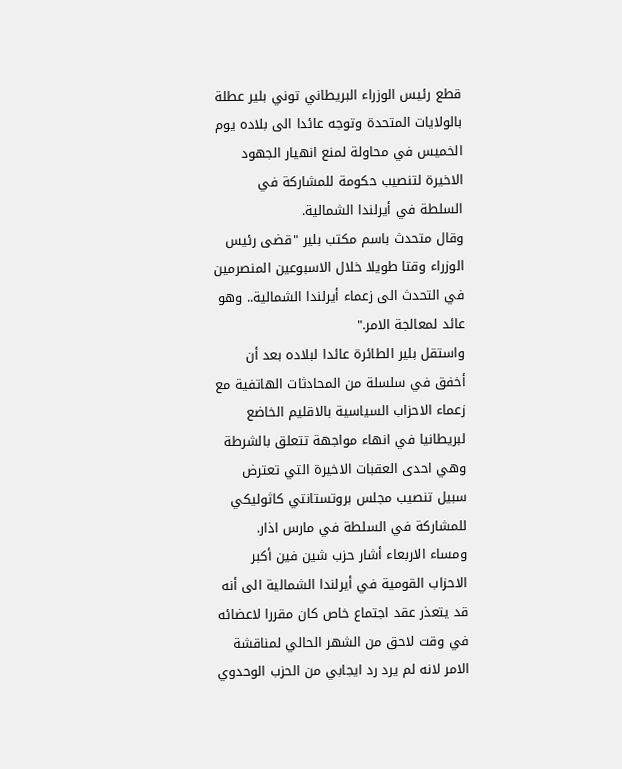قطع رئيس الوزراء البريطاني توني بلير عطلة بالولايات المتحدة وتوجه عائدا الى بلاده يوم الخميس في محاولة لمنع انهيار الجهود الاخيرة لتنصيب حكومة للمشاركة في السلطة في أيرلندا الشمالية.
وقال متحدث باسم مكتب بلير "قضى رئيس الوزراء وقتا طويلا خلال الاسبوعين المنصرمين في التحدث الى زعماء أيرلندا الشمالية.. وهو عائد لمعالجة الامر."
واستقل بلير الطائرة عائدا لبلاده بعد أن أخفق في سلسلة من المحادثات الهاتفية مع زعماء الاحزاب السياسية بالاقليم الخاضع لبريطانيا في انهاء مواجهة تتعلق بالشرطة وهي احدى العقبات الاخيرة التي تعترض سبيل تنصيب مجلس بروتستانتي كاثوليكي للمشاركة في السلطة في مارس اذار.
ومساء الاربعاء أشار حزب شين فين أكبر الاحزاب القومية في أيرلندا الشمالية الى أنه قد يتعذر عقد اجتماع خاص كان مقررا لاعضائه في وقت لاحق من الشهر الحالي لمناقشة الامر لانه لم يرد رد ايجابي من الحزب الوحدوي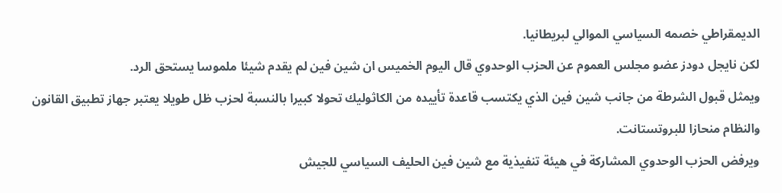الديمقراطي خصمه السياسي الموالي لبريطانيا.
لكن نايجل دودز عضو مجلس العموم عن الحزب الوحدوي قال اليوم الخميس ان شين فين لم يقدم شيئا ملموسا يستحق الرد.
ويمثل قبول الشرطة من جانب شين فين الذي يكتسب قاعدة تأييده من الكاثوليك تحولا كبيرا بالنسبة لحزب ظل طويلا يعتبر جهاز تطبيق القانون والنظام منحازا للبروتستانت.
ويرفض الحزب الوحدوي المشاركة في هيئة تنفيذية مع شين فين الحليف السياسي للجيش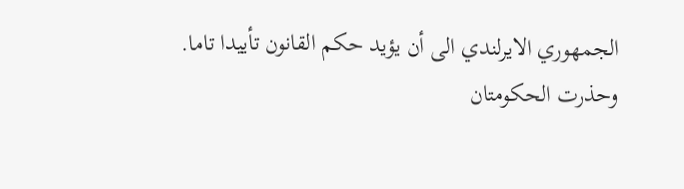الجمهوري الايرلندي الى أن يؤيد حكم القانون تأييدا تاما.
وحذرت الحكومتان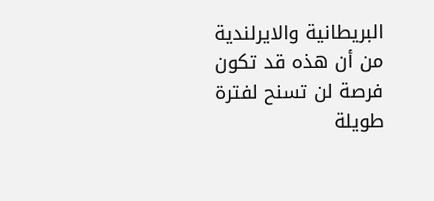البريطانية والايرلندية من أن هذه قد تكون فرصة لن تسنح لفترة طويلة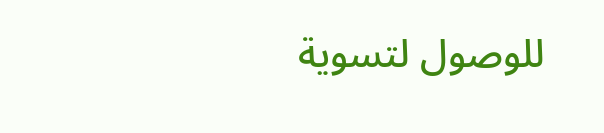للوصول لتسوية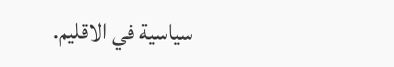سياسية في الاقليم.